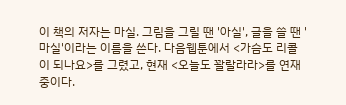이 책의 저자는 마실. 그림을 그릴 땐 '아실', 글을 쓸 땐 '마실'이라는 이름을 쓴다. 다음웹툰에서 <가슴도 리콜이 되나요>를 그렸고, 현재 <오늘도 꽐랄라라>를 연재 중이다.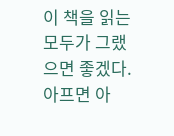이 책을 읽는 모두가 그랬으면 좋겠다. 아프면 아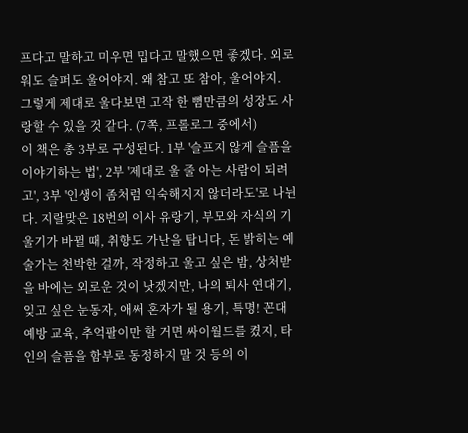프다고 말하고 미우면 밉다고 말했으면 좋겠다. 외로워도 슬퍼도 울어야지. 왜 참고 또 참아, 울어야지. 그렇게 제대로 울다보면 고작 한 뼘만큼의 성장도 사랑할 수 있을 것 같다. (7쪽, 프롤로그 중에서)
이 책은 총 3부로 구성된다. 1부 '슬프지 않게 슬픔을 이야기하는 법', 2부 '제대로 울 줄 아는 사람이 되려고', 3부 '인생이 좀처럼 익숙해지지 않더라도'로 나뉜다. 지랄맞은 18번의 이사 유랑기, 부모와 자식의 기울기가 바뀔 때, 취향도 가난을 탑니다, 돈 밝히는 예술가는 천박한 걸까, 작정하고 울고 싶은 밤, 상처받을 바에는 외로운 것이 낫겠지만, 나의 퇴사 연대기, 잊고 싶은 눈동자, 애써 혼자가 될 용기, 특명! 꼰대 예방 교육, 추억팔이만 할 거면 싸이월드를 켰지, 타인의 슬픔을 함부로 동정하지 말 것 등의 이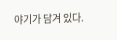야기가 담겨 있다.